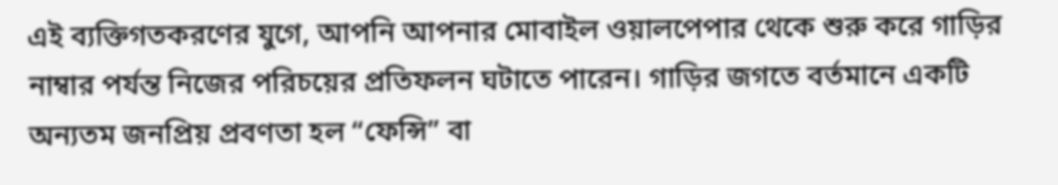এই ব্যক্তিগতকরণের যুগে, আপনি আপনার মোবাইল ওয়ালপেপার থেকে শুরু করে গাড়ির নাম্বার পর্যন্ত নিজের পরিচয়ের প্রতিফলন ঘটাতে পারেন। গাড়ির জগতে বর্তমানে একটি অন্যতম জনপ্রিয় প্রবণতা হল “ফেন্সি” বা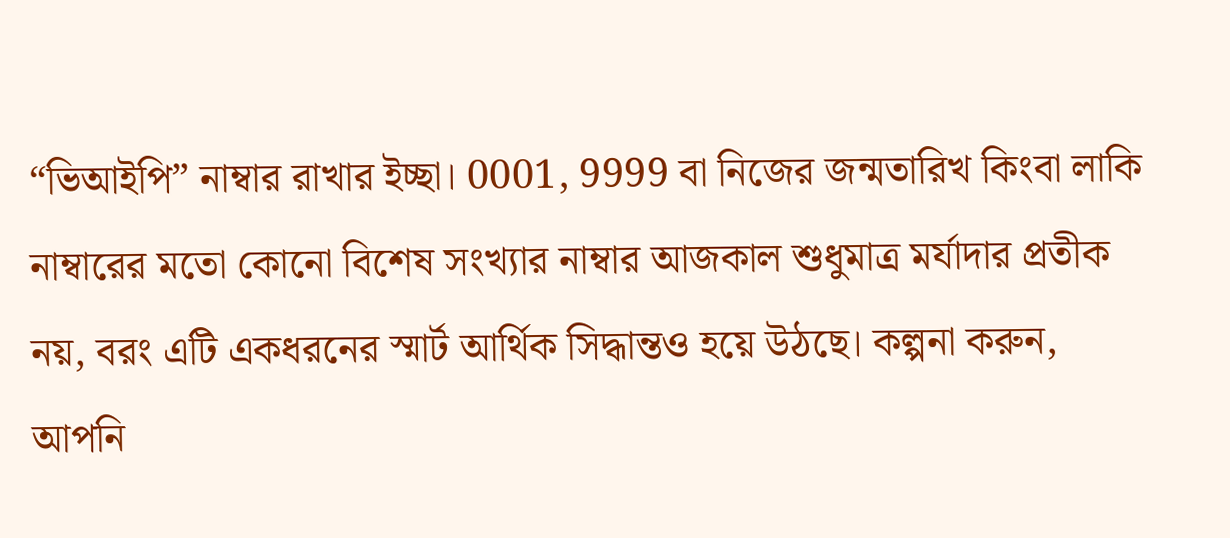“ভিআইপি” নাম্বার রাখার ইচ্ছা। 0001, 9999 বা নিজের জন্মতারিখ কিংবা লাকি নাম্বারের মতো কোনো বিশেষ সংখ্যার নাম্বার আজকাল শুধুমাত্র মর্যাদার প্রতীক নয়, বরং এটি একধরনের স্মার্ট আর্থিক সিদ্ধান্তও হয়ে উঠছে। কল্পনা করুন, আপনি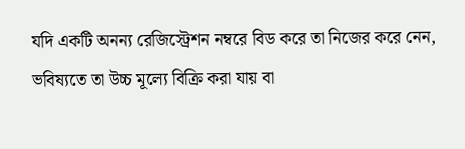যদি একটি অনন্য রেজিস্ট্রেশন নম্বরে বিড করে তা নিজের করে নেন, ভবিষ্যতে তা উচ্চ মূল্যে বিক্রি করা যায় বা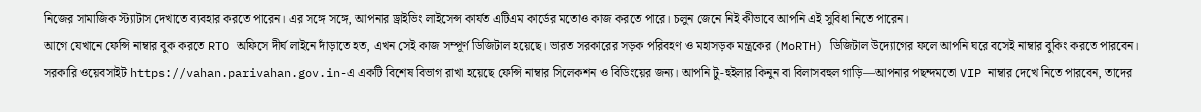নিজের সামাজিক স্ট্যাটাস দেখাতে ব্যবহার করতে পারেন। এর সঙ্গে সঙ্গে, আপনার ড্রাইভিং লাইসেন্স কার্যত এটিএম কার্ডের মতোও কাজ করতে পারে। চলুন জেনে নিই কীভাবে আপনি এই সুবিধা নিতে পারেন।
আগে যেখানে ফেন্সি নাম্বার বুক করতে RTO অফিসে দীর্ঘ লাইনে দাঁড়াতে হত, এখন সেই কাজ সম্পূর্ণ ডিজিটাল হয়েছে। ভারত সরকারের সড়ক পরিবহণ ও মহাসড়ক মন্ত্রকের (MoRTH) ডিজিটাল উদ্যোগের ফলে আপনি ঘরে বসেই নাম্বার বুকিং করতে পারবেন। সরকারি ওয়েবসাইট https://vahan.parivahan.gov.in-এ একটি বিশেষ বিভাগ রাখা হয়েছে ফেন্সি নাম্বার সিলেকশন ও বিডিংয়ের জন্য। আপনি টু-হুইলার কিনুন বা বিলাসবহুল গাড়ি—আপনার পছন্দমতো VIP নাম্বার দেখে নিতে পারবেন, তাদের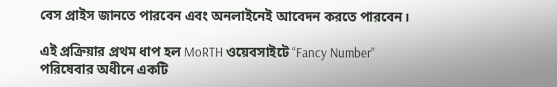বেস প্রাইস জানতে পারবেন এবং অনলাইনেই আবেদন করতে পারবেন।

এই প্রক্রিয়ার প্রথম ধাপ হল MoRTH ওয়েবসাইটে “Fancy Number” পরিষেবার অধীনে একটি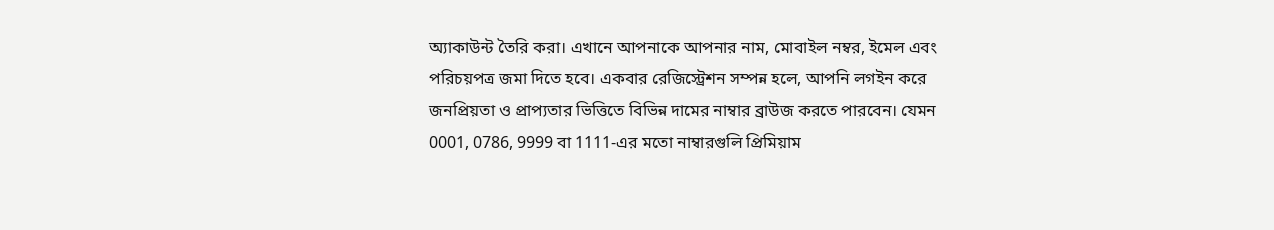অ্যাকাউন্ট তৈরি করা। এখানে আপনাকে আপনার নাম, মোবাইল নম্বর, ইমেল এবং পরিচয়পত্র জমা দিতে হবে। একবার রেজিস্ট্রেশন সম্পন্ন হলে, আপনি লগইন করে জনপ্রিয়তা ও প্রাপ্যতার ভিত্তিতে বিভিন্ন দামের নাম্বার ব্রাউজ করতে পারবেন। যেমন 0001, 0786, 9999 বা 1111-এর মতো নাম্বারগুলি প্রিমিয়াম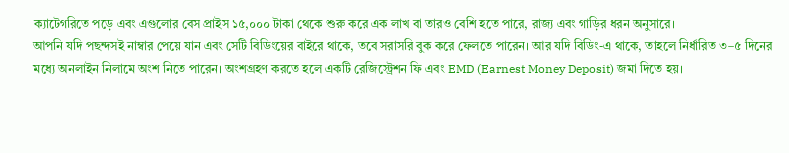ক্যাটেগরিতে পড়ে এবং এগুলোর বেস প্রাইস ১৫,০০০ টাকা থেকে শুরু করে এক লাখ বা তারও বেশি হতে পারে, রাজ্য এবং গাড়ির ধরন অনুসারে।
আপনি যদি পছন্দসই নাম্বার পেয়ে যান এবং সেটি বিডিংয়ের বাইরে থাকে, তবে সরাসরি বুক করে ফেলতে পারেন। আর যদি বিডিং-এ থাকে, তাহলে নির্ধারিত ৩–৫ দিনের মধ্যে অনলাইন নিলামে অংশ নিতে পারেন। অংশগ্রহণ করতে হলে একটি রেজিস্ট্রেশন ফি এবং EMD (Earnest Money Deposit) জমা দিতে হয়।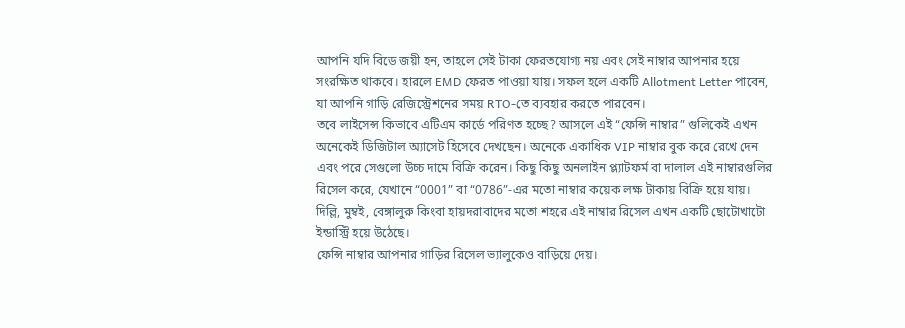আপনি যদি বিডে জয়ী হন, তাহলে সেই টাকা ফেরতযোগ্য নয় এবং সেই নাম্বার আপনার হয়ে সংরক্ষিত থাকবে। হারলে EMD ফেরত পাওয়া যায়। সফল হলে একটি Allotment Letter পাবেন, যা আপনি গাড়ি রেজিস্ট্রেশনের সময় RTO-তে ব্যবহার করতে পারবেন।
তবে লাইসেন্স কিভাবে এটিএম কার্ডে পরিণত হচ্ছে? আসলে এই “ফেন্সি নাম্বার” গুলিকেই এখন অনেকেই ডিজিটাল অ্যাসেট হিসেবে দেখছেন। অনেকে একাধিক VIP নাম্বার বুক করে রেখে দেন এবং পরে সেগুলো উচ্চ দামে বিক্রি করেন। কিছু কিছু অনলাইন প্ল্যাটফর্ম বা দালাল এই নাম্বারগুলির রিসেল করে, যেখানে “0001” বা “0786”-এর মতো নাম্বার কয়েক লক্ষ টাকায় বিক্রি হয়ে যায়। দিল্লি, মুম্বই, বেঙ্গালুরু কিংবা হায়দরাবাদের মতো শহরে এই নাম্বার রিসেল এখন একটি ছোটোখাটো ইন্ডাস্ট্রি হয়ে উঠেছে।
ফেন্সি নাম্বার আপনার গাড়ির রিসেল ভ্যালুকেও বাড়িয়ে দেয়।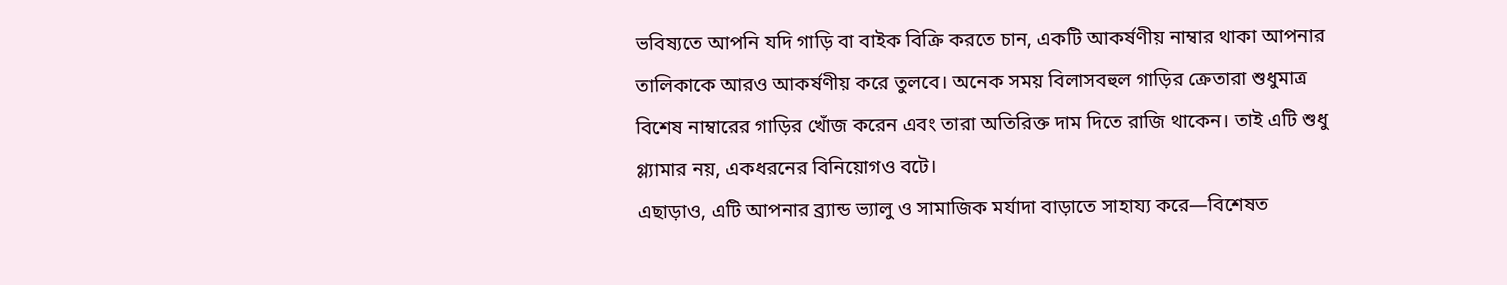ভবিষ্যতে আপনি যদি গাড়ি বা বাইক বিক্রি করতে চান, একটি আকর্ষণীয় নাম্বার থাকা আপনার তালিকাকে আরও আকর্ষণীয় করে তুলবে। অনেক সময় বিলাসবহুল গাড়ির ক্রেতারা শুধুমাত্র বিশেষ নাম্বারের গাড়ির খোঁজ করেন এবং তারা অতিরিক্ত দাম দিতে রাজি থাকেন। তাই এটি শুধু গ্ল্যামার নয়, একধরনের বিনিয়োগও বটে।
এছাড়াও, এটি আপনার ব্র্যান্ড ভ্যালু ও সামাজিক মর্যাদা বাড়াতে সাহায্য করে—বিশেষত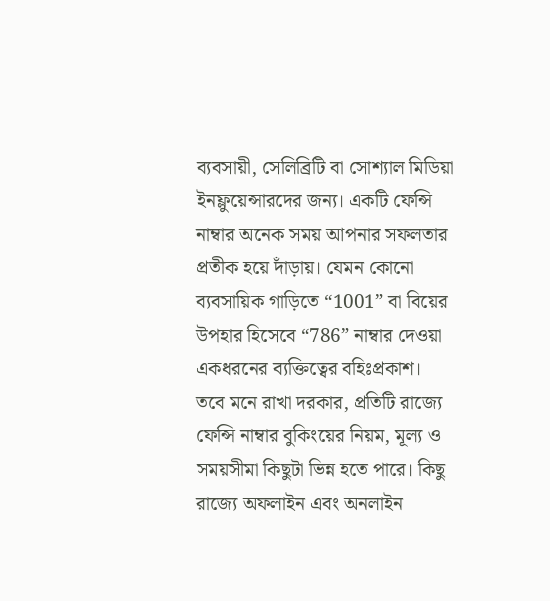ব্যবসায়ী, সেলিব্রিটি বা সোশ্যাল মিডিয়া ইনফ্লুয়েন্সারদের জন্য। একটি ফেন্সি নাম্বার অনেক সময় আপনার সফলতার প্রতীক হয়ে দাঁড়ায়। যেমন কোনো ব্যবসায়িক গাড়িতে “1001” বা বিয়ের উপহার হিসেবে “786” নাম্বার দেওয়া একধরনের ব্যক্তিত্বের বহিঃপ্রকাশ।
তবে মনে রাখা দরকার, প্রতিটি রাজ্যে ফেন্সি নাম্বার বুকিংয়ের নিয়ম, মূল্য ও সময়সীমা কিছুটা ভিন্ন হতে পারে। কিছু রাজ্যে অফলাইন এবং অনলাইন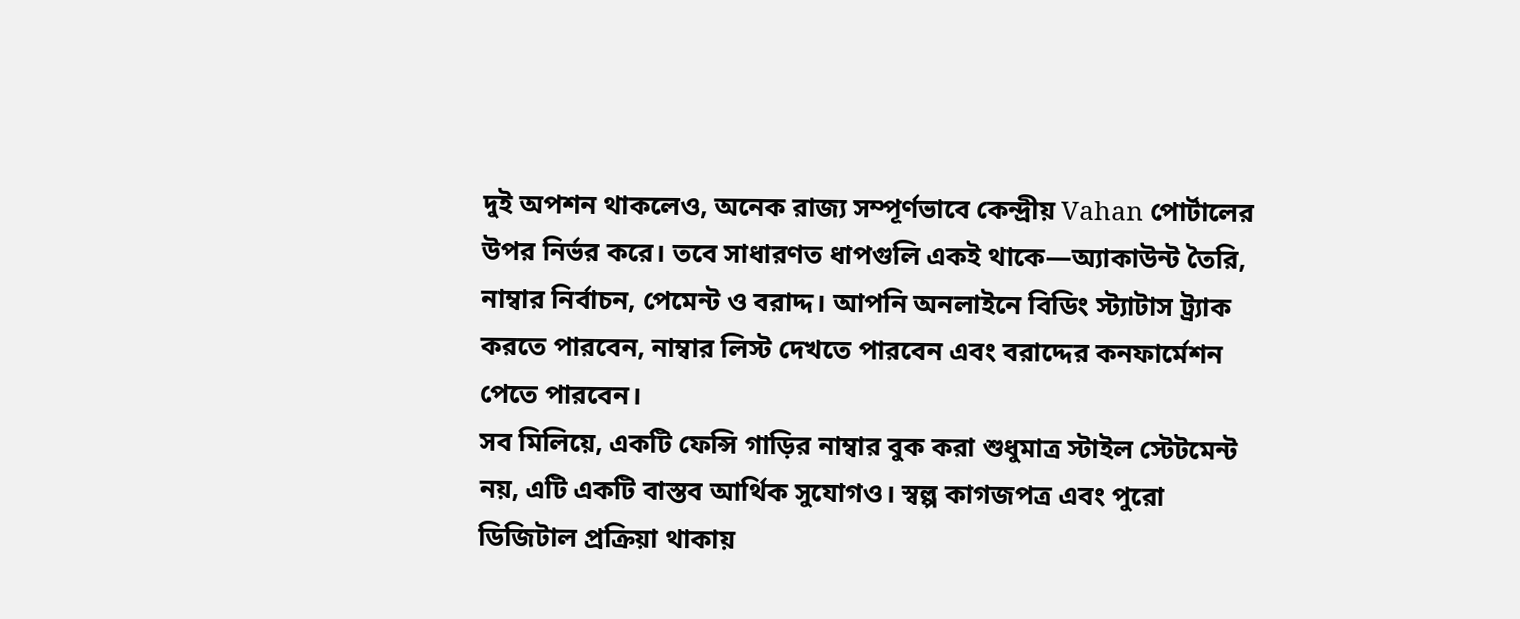দুই অপশন থাকলেও, অনেক রাজ্য সম্পূর্ণভাবে কেন্দ্রীয় Vahan পোর্টালের উপর নির্ভর করে। তবে সাধারণত ধাপগুলি একই থাকে—অ্যাকাউন্ট তৈরি, নাম্বার নির্বাচন, পেমেন্ট ও বরাদ্দ। আপনি অনলাইনে বিডিং স্ট্যাটাস ট্র্যাক করতে পারবেন, নাম্বার লিস্ট দেখতে পারবেন এবং বরাদ্দের কনফার্মেশন পেতে পারবেন।
সব মিলিয়ে, একটি ফেন্সি গাড়ির নাম্বার বুক করা শুধুমাত্র স্টাইল স্টেটমেন্ট নয়, এটি একটি বাস্তব আর্থিক সুযোগও। স্বল্প কাগজপত্র এবং পুরো ডিজিটাল প্রক্রিয়া থাকায়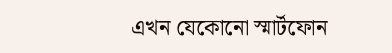এখন যেকোনো স্মার্টফোন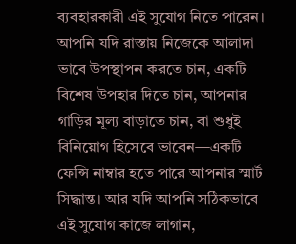ব্যবহারকারী এই সুযোগ নিতে পারেন। আপনি যদি রাস্তায় নিজেকে আলাদা ভাবে উপস্থাপন করতে চান, একটি বিশেষ উপহার দিতে চান, আপনার গাড়ির মূল্য বাড়াতে চান, বা শুধুই বিনিয়োগ হিসেবে ভাবেন—একটি ফেন্সি নাম্বার হতে পারে আপনার স্মার্ট সিদ্ধান্ত। আর যদি আপনি সঠিকভাবে এই সুযোগ কাজে লাগান,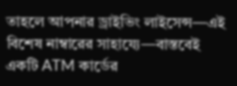তাহলে আপনার ড্রাইভিং লাইসেন্স—এই বিশেষ নাম্বারের সাহায্যে—বাস্তবেই একটি ATM কার্ডের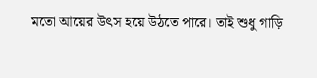মতো আয়ের উৎস হয়ে উঠতে পারে। তাই শুধু গাড়ি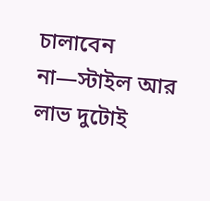চালাবেন না—স্টাইল আর লাভ দুটোই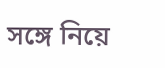সঙ্গে নিয়ে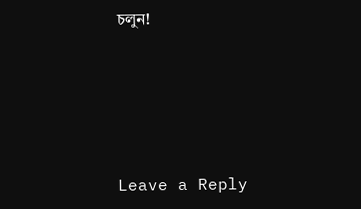চলুন!






Leave a Reply